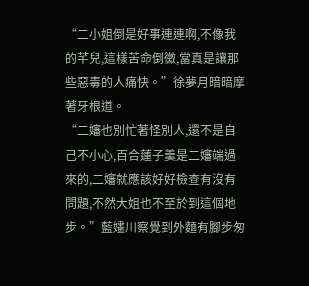“二小姐倒是好事連連啊,不像我的芊兒,這樣苦命倒黴,當真是讓那些惡毒的人痛快。”徐夢月暗暗摩著牙根道。
“二嬸也別忙著怪別人,還不是自己不小心,百合蓮子羹是二嬸端過來的,二嬸就應該好好檢查有沒有問題,不然大姐也不至於到這個地步。”藍嫿川察覺到外麵有腳步匆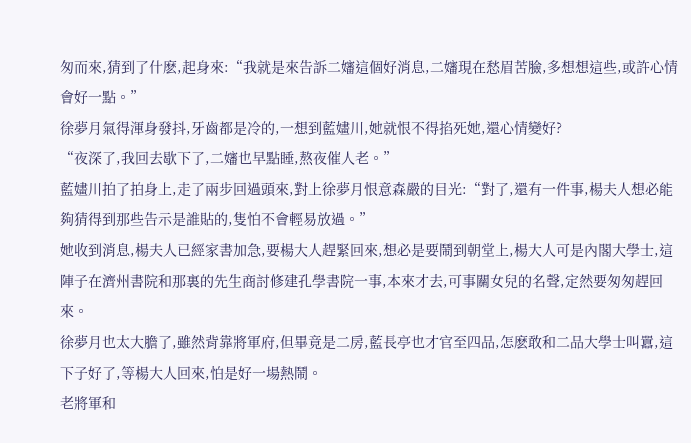匆而來,猜到了什麽,起身來:“我就是來告訴二嬸這個好消息,二嬸現在愁眉苦臉,多想想這些,或許心情會好一點。”
徐夢月氣得渾身發抖,牙齒都是冷的,一想到藍嫿川,她就恨不得掐死她,還心情變好?
“夜深了,我回去歇下了,二嬸也早點睡,熬夜催人老。”
藍嫿川拍了拍身上,走了兩步回過頭來,對上徐夢月恨意森嚴的目光:“對了,還有一件事,楊夫人想必能夠猜得到那些告示是誰貼的,隻怕不會輕易放過。”
她收到消息,楊夫人已經家書加急,要楊大人趕緊回來,想必是要鬧到朝堂上,楊大人可是內閣大學士,這陣子在濟州書院和那裏的先生商討修建孔學書院一事,本來才去,可事關女兒的名聲,定然要匆匆趕回來。
徐夢月也太大膽了,雖然背靠將軍府,但畢竟是二房,藍長亭也才官至四品,怎麽敢和二品大學士叫囂,這下子好了,等楊大人回來,怕是好一場熱鬧。
老將軍和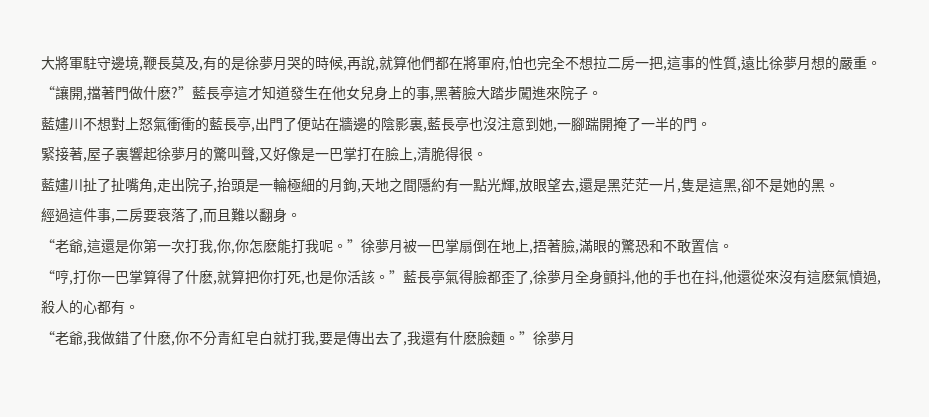大將軍駐守邊境,鞭長莫及,有的是徐夢月哭的時候,再說,就算他們都在將軍府,怕也完全不想拉二房一把,這事的性質,遠比徐夢月想的嚴重。
“讓開,擋著門做什麽?”藍長亭這才知道發生在他女兒身上的事,黑著臉大踏步闖進來院子。
藍嫿川不想對上怒氣衝衝的藍長亭,出門了便站在牆邊的陰影裏,藍長亭也沒注意到她,一腳踹開掩了一半的門。
緊接著,屋子裏響起徐夢月的驚叫聲,又好像是一巴掌打在臉上,清脆得很。
藍嫿川扯了扯嘴角,走出院子,抬頭是一輪極細的月鉤,天地之間隱約有一點光輝,放眼望去,還是黑茫茫一片,隻是這黑,卻不是她的黑。
經過這件事,二房要衰落了,而且難以翻身。
“老爺,這還是你第一次打我,你,你怎麽能打我呢。”徐夢月被一巴掌扇倒在地上,捂著臉,滿眼的驚恐和不敢置信。
“哼,打你一巴掌算得了什麽,就算把你打死,也是你活該。”藍長亭氣得臉都歪了,徐夢月全身顫抖,他的手也在抖,他還從來沒有這麽氣憤過,殺人的心都有。
“老爺,我做錯了什麽,你不分青紅皂白就打我,要是傳出去了,我還有什麽臉麵。”徐夢月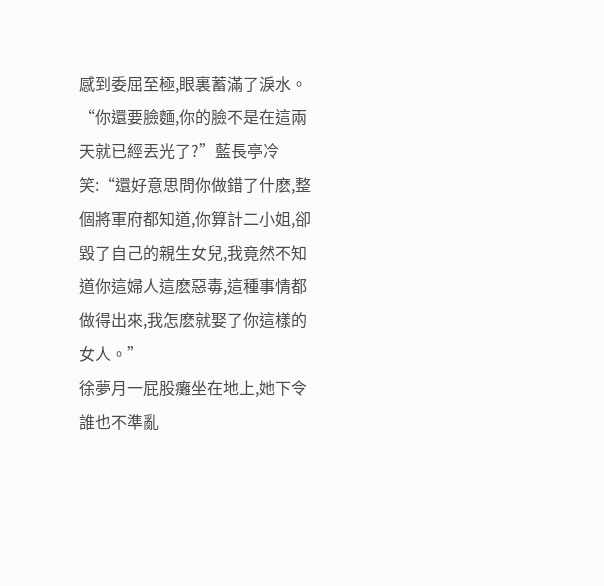感到委屈至極,眼裏蓄滿了淚水。
“你還要臉麵,你的臉不是在這兩天就已經丟光了?”藍長亭冷笑:“還好意思問你做錯了什麽,整個將軍府都知道,你算計二小姐,卻毀了自己的親生女兒,我竟然不知道你這婦人這麽惡毒,這種事情都做得出來,我怎麽就娶了你這樣的女人。”
徐夢月一屁股癱坐在地上,她下令誰也不準亂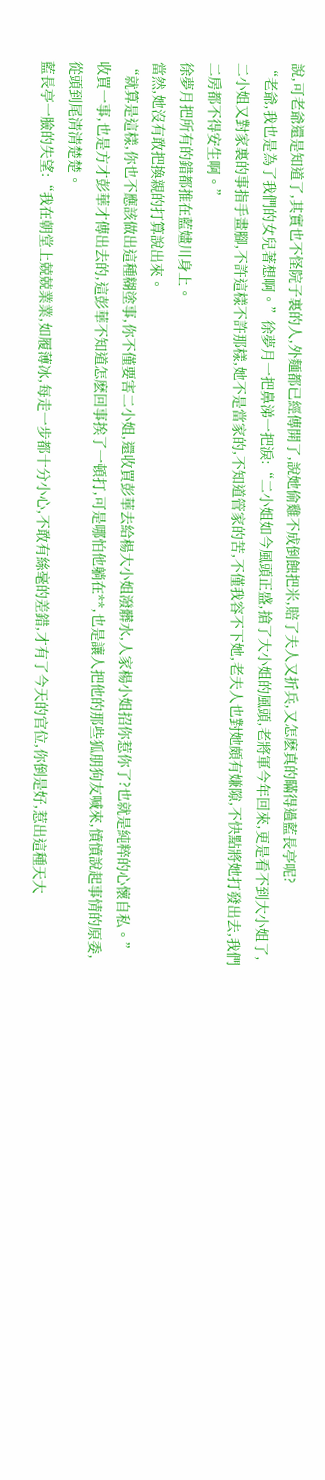說,可老爺還是知道了,其實也不怪院子裏的人,外麵都已經傳開了,說她偷雞不成倒蝕把米,賠了夫人又折兵,又怎麽真的瞞得過藍長亭呢?
“老爺,我也是為了我們的女兒著想啊。”徐夢月一把鼻涕一把淚:“二小姐如今風頭正盛,搶了大小姐的風頭,老將軍今年回來,更是看不到大小姐了,二小姐又對家裏的事指手畫腳,不許這樣不許那樣,她不是當家的,不知道管家的苦,不僅我容不下她,老夫人也對她頗有嫌隙,不快點將她打發出去,我們二房都不得安生啊。”
徐夢月把所有的錯都推在藍嫿川身上。
當然,她沒有敢把換親的打算說出來。
“就算是這樣,你也不應該做出這種糊塗事,你不僅要害二小姐,還收買彭華去給楊大小姐潑髒水,人家楊小姐招你惹你了?也就是純粹的心懷自私。”
收買一事,也是方才彭華才傳出去的,這彭華不知道怎麽回事挨了一頓打,可是哪怕他躺在**,也是讓人把他的那些狐朋狗友喊來,憤憤說起事情的原委,從頭到尾清清楚楚。
藍長亭一臉的失望:“我在朝堂上兢兢業業,如履薄冰,每走一步都十分小心,不敢有絲毫的差錯,才有了今天的官位,你倒是好,惹出這種天大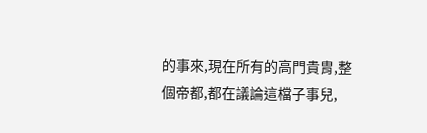的事來,現在所有的高門貴胄,整個帝都,都在議論這檔子事兒,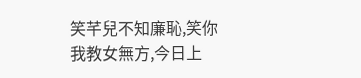笑芊兒不知廉恥,笑你我教女無方,今日上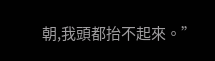朝,我頭都抬不起來。”